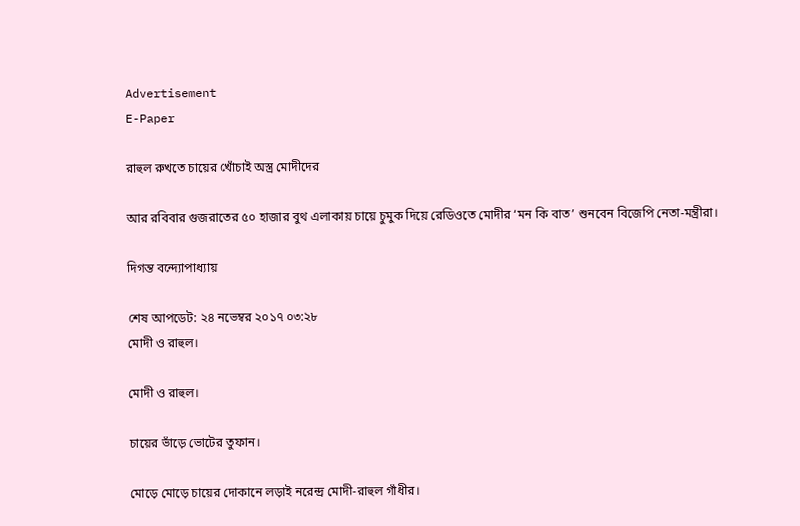Advertisement
E-Paper

রাহুল রুখতে চায়ের খোঁচাই অস্ত্র মোদীদের

আর রবিবার গুজরাতের ৫০ হাজার বুথ এলাকায় চায়ে চুমুক দিয়ে রেডিওতে মোদীর ‘মন কি বাত’ শুনবেন বিজেপি নেতা-মন্ত্রীরা।

দিগন্ত বন্দ্যোপাধ্যায়

শেষ আপডেট: ২৪ নভেম্বর ২০১৭ ০৩:২৮
মোদী ও রাহুল।

মোদী ও রাহুল।

চায়ের ভাঁড়ে ভোটের তুফান।

মোড়ে মোড়ে চায়ের দোকানে লড়াই নরেন্দ্র মোদী-রাহুল গাঁধীর।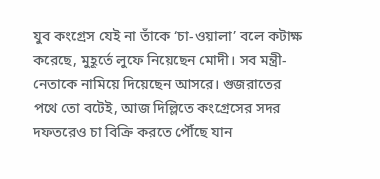যুব কংগ্রেস যেই না তাঁকে ‘চা-ওয়ালা’ বলে কটাক্ষ করেছে, মুহূর্তে লুফে নিয়েছেন মোদী। সব মন্ত্রী-নেতাকে নামিয়ে দিয়েছেন আসরে। গুজরাতের পথে তো বটেই, আজ দিল্লিতে কংগ্রেসের সদর দফতরেও চা বিক্রি করতে পৌঁছে যান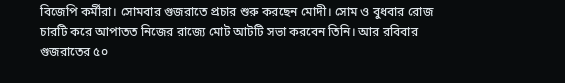বিজেপি কর্মীরা। সোমবার গুজরাতে প্রচার শুরু করছেন মোদী। সোম ও বুধবার রোজ চারটি করে আপাতত নিজের রাজ্যে মোট আটটি সভা করবেন তিনি। আর রবিবার গুজরাতের ৫০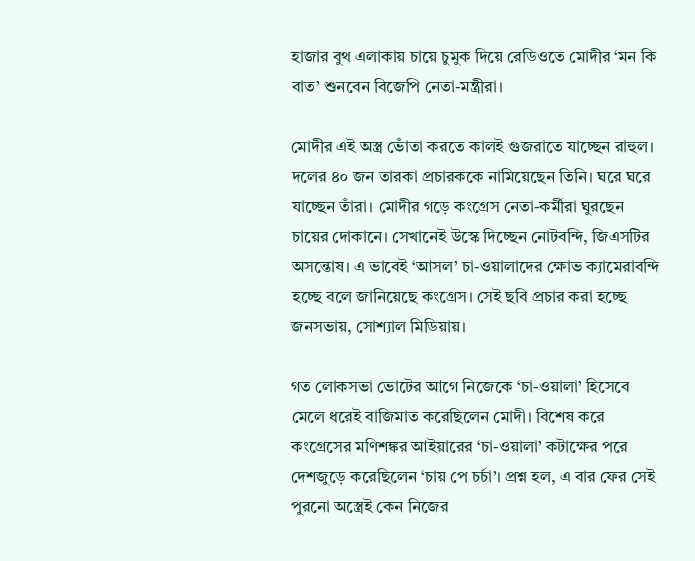হাজার বুথ এলাকায় চায়ে চুমুক দিয়ে রেডিওতে মোদীর ‘মন কি বাত’ শুনবেন বিজেপি নেতা-মন্ত্রীরা।

মোদীর এই অস্ত্র ভোঁতা করতে কালই গুজরাতে যাচ্ছেন রাহুল। দলের ৪০ জন তারকা প্রচারককে নামিয়েছেন তিনি। ঘরে ঘরে যাচ্ছেন তাঁরা। মোদীর গড়ে কংগ্রেস নেতা-কর্মীরা ঘুরছেন চায়ের দোকানে। সেখানেই উস্কে দিচ্ছেন নোটবন্দি, জিএসটির অসন্তোষ। এ ভাবেই ‘আসল’ চা-ওয়ালাদের ক্ষোভ ক্যামেরাবন্দি হচ্ছে বলে জানিয়েছে কংগ্রেস। সেই ছবি প্রচার করা হচ্ছে জনসভায়, সোশ্যাল মিডিয়ায়।

গত লোকসভা ভোটের আগে নিজেকে ‘চা-ওয়ালা’ হিসেবে মেলে ধরেই বাজিমাত করেছিলেন মোদী। বিশেষ করে কংগ্রেসের মণিশঙ্কর আইয়ারের ‘চা-ওয়ালা’ কটাক্ষের পরে দেশজুড়ে করেছিলেন ‘চায় পে চর্চা’। প্রশ্ন হল, এ বার ফের সেই পুরনো অস্ত্রেই কেন নিজের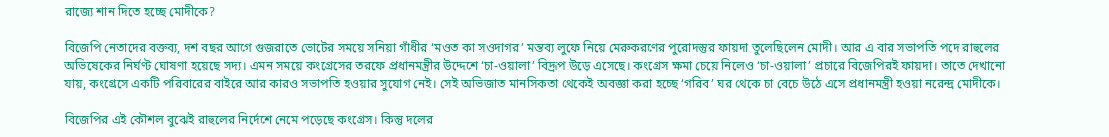রাজ্যে শান দিতে হচ্ছে মোদীকে?

বিজেপি নেতাদের বক্তব্য, দশ বছর আগে গুজরাতে ভোটের সময়ে সনিয়া গাঁধীর ‘মওত কা সওদাগর’ মন্তব্য লুফে নিয়ে মেরুকরণের পুরোদস্তুর ফায়দা তুলেছিলেন মোদী। আর এ বার সভাপতি পদে রাহুলের অভিষেকের নির্ঘণ্ট ঘোষণা হয়েছে সদ্য। এমন সময়ে কংগ্রেসের তরফে প্রধানমন্ত্রীর উদ্দেশে ‘চা-ওয়ালা’ বিদ্রূপ উড়ে এসেছে। কংগ্রেস ক্ষমা চেয়ে নিলেও ‘চা-ওয়ালা’ প্রচারে বিজেপিরই ফায়দা। তাতে দেখানো যায়, কংগ্রেসে একটি পরিবারের বাইরে আর কারও সভাপতি হওয়ার সুযোগ নেই। সেই অভিজাত মানসিকতা থেকেই অবজ্ঞা করা হচ্ছে ‘গরিব’ ঘর থেকে চা বেচে উঠে এসে প্রধানমন্ত্রী হওয়া নরেন্দ্র মোদীকে।

বিজেপির এই কৌশল বুঝেই রাহুলের নির্দেশে নেমে পড়েছে কংগ্রেস। কিন্তু দলের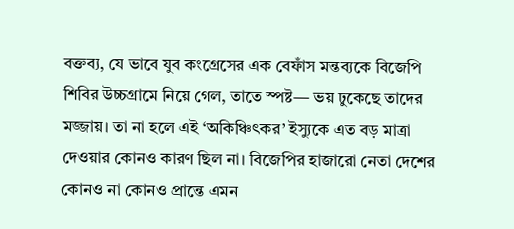বক্তব্য, যে ভাবে যুব কংগ্রেসের এক বেফাঁস মন্তব্যকে বিজেপি শিবির উচ্চগ্রামে নিয়ে গেল, তাতে স্পষ্ট— ভয় ঢুকেছে তাদের মজ্জায়। তা না হলে এই ‘অকিঞ্চিৎকর’ ইস্যুকে এত বড় মাত্রা দেওয়ার কোনও কারণ ছিল না। বিজেপির হাজারো নেতা দেশের কোনও না কোনও প্রান্তে এমন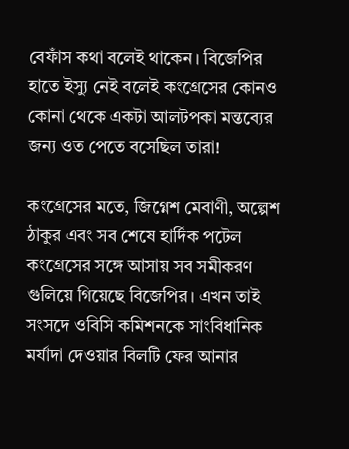বেফাঁস কথা বলেই থাকেন। বিজেপির হাতে ইস্যু নেই বলেই কংগ্রেসের কোনও কোনা থেকে একটা আলটপকা মন্তব্যের জন্য ওত পেতে বসেছিল তারা!

কংগ্রেসের মতে, জিগ্নেশ মেবাণী, অল্পেশ ঠাকুর এবং সব শেষে হার্দিক পটেল কংগ্রেসের সঙ্গে আসায় সব সমীকরণ গুলিয়ে গিয়েছে বিজেপির। এখন তাই সংসদে ওবিসি কমিশনকে সাংবিধানিক মর্যাদা দেওয়ার বিলটি ফের আনার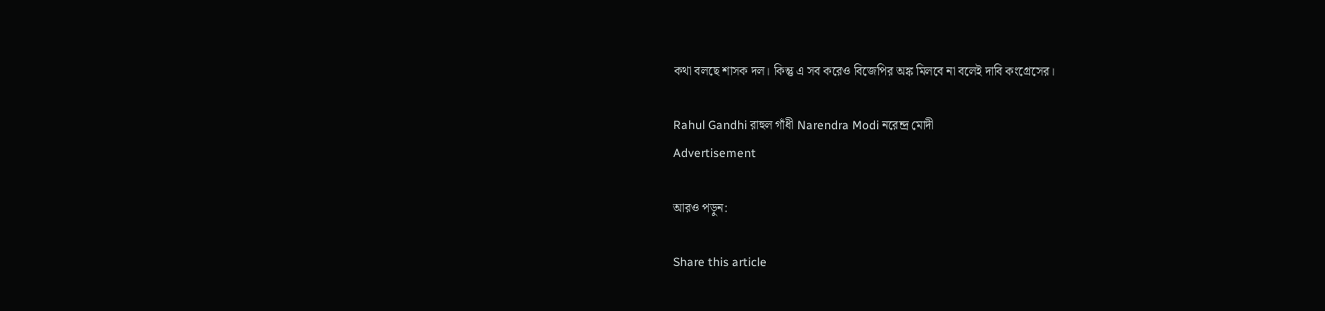কথা বলছে শাসক দল। কিন্তু এ সব করেও বিজেপির অঙ্ক মিলবে না বলেই দাবি কংগ্রেসের।

Rahul Gandhi রাহুল গাঁধী Narendra Modi নরেন্দ্র মোদী
Advertisement

আরও পড়ুন:

Share this article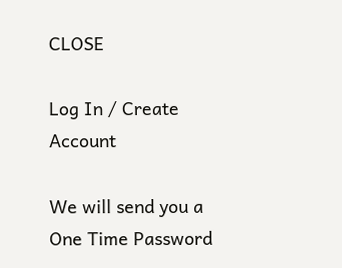CLOSE

Log In / Create Account

We will send you a One Time Password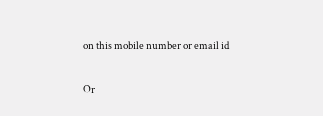on this mobile number or email id

Or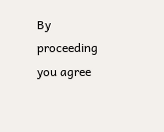By proceeding you agree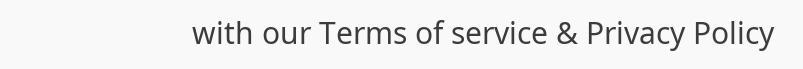with our Terms of service & Privacy Policy